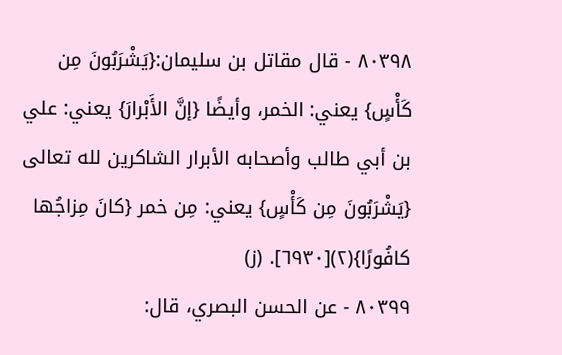٨٠٣٩٨ - قال مقاتل بن سليمان:{يَشْرَبُونَ مِن كَأْسٍ} يعني: الخمر، وأيضًا {إنَّ الأَبْرارَ} يعني: علي بن أبي طالب وأصحابه الأبرار الشاكرين لله تعالى {يَشْرَبُونَ مِن كَأْسٍ} يعني: مِن خمر {كانَ مِزاجُها كافُورًا}(٢)[٦٩٣٠]. (ز)
٨٠٣٩٩ - عن الحسن البصري، قال: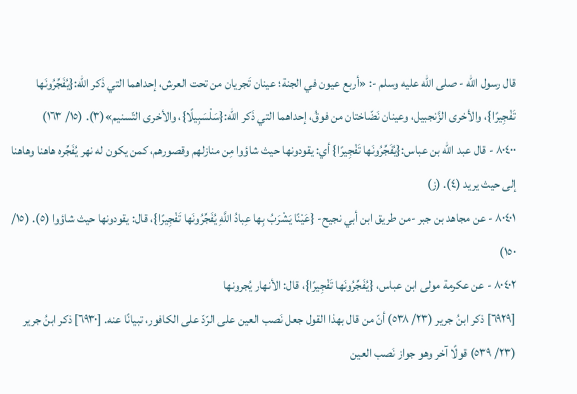قال رسول الله - صلى الله عليه وسلم -: «أربع عيون في الجنة؛ عينان تَجريان من تحت العرش، إحداهما التي ذَكر الله:{يُفَجِّرُونَها تَفْجِيرًا}، والأخرى الزَّنجبيل، وعينان نَضّاختان من فوقُ، إحداهما التي ذَكر الله:{سَلْسَبِيلًا}، والأخرى التّسنيم»(٣). (١٥/ ١٦٣)
٨٠٤٠٠ - قال عبد الله بن عباس:{يُفَجِّرُونَها تَفْجِيرًا} أي: يقودونها حيث شاؤوا مِن منازلهم وقصورهم، كمن يكون له نهر يُفَجِّره هاهنا وهاهنا إلى حيث يريد (٤). (ز)
٨٠٤٠١ - عن مجاهد بن جبر -من طريق ابن أبي نجيح- {عَيْنًا يَشْرَبُ بِها عِبادُ اللَّهِ يُفَجِّرُونَها تَفْجِيرًا}، قال: يقودونها حيث شاؤوا (٥). (١٥/ ١٥٠)
٨٠٤٠٢ - عن عكرمة مولى ابن عباس، {يُفَجِّرُونَها تَفْجِيرًا}، قال: الأنهار يُجرونها
[٦٩٢٩] ذكر ابنُ جرير (٢٣/ ٥٣٨) أنّ من قال بهذا القول جعل نَصب العين على الرّدّ على الكافور، تبيانًا عنه. [٦٩٣٠] ذكر ابنُ جرير (٢٣/ ٥٣٩) قولًا آخر وهو جواز نَصب العين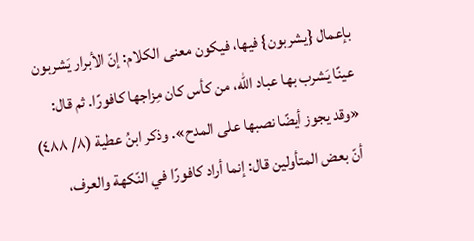بإعمال {يشربون} فيها، فيكون معنى الكلام: إنّ الأبرار يَشربون عينًا يَشرب بها عباد الله، من كأس كان مِزاجها كافورًا. ثم قال: «وقد يجوز أيضًا نصبها على المدح». وذكر ابنُ عطية (٨/ ٤٨٨) أنّ بعض المتأولين قال: إنما أراد كافورًا في النّكهة والعرف،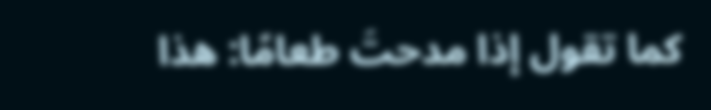كما تقول إذا مدحتَ طعامًا: هذا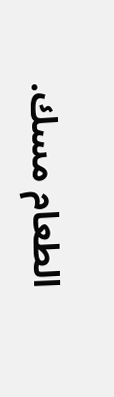الطعام مسك.